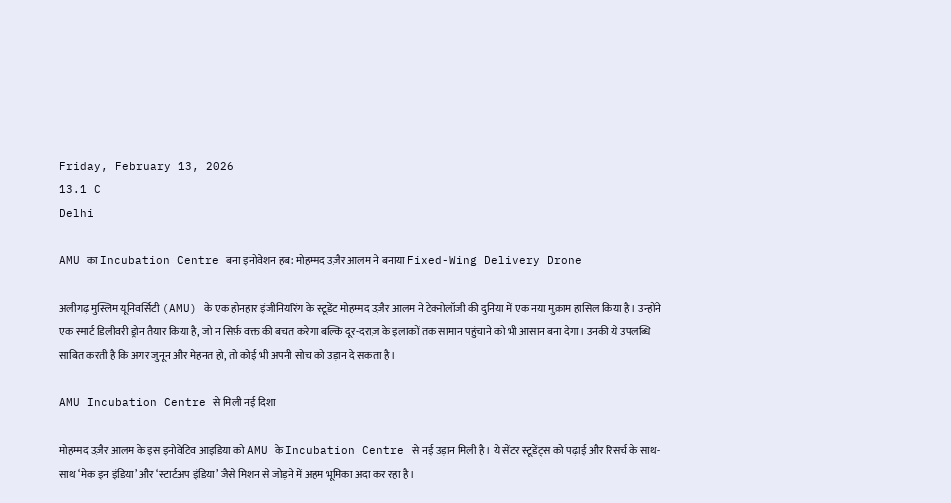Friday, February 13, 2026
13.1 C
Delhi

AMU का Incubation Centre बना इनोवेशन हब: मोहम्मद उज़ैर आलम ने बनाया Fixed-Wing Delivery Drone

अलीगढ़ मुस्लिम यूनिवर्सिटी (AMU) के एक होनहार इंजीनियरिंग के स्टूडेंट मोहम्मद उज़ैर आलम ने टेक्नोलॉजी की दुनिया में एक नया मुक़ाम हासिल किया है। उन्होंने एक स्मार्ट डिलीवरी ड्रोन तैयार किया है, जो न सिर्फ़ वक्त की बचत करेगा बल्कि दूर-दराज़ के इलाकों तक सामान पहुंचाने को भी आसान बना देगा। उनकी ये उपलब्धि साबित करती है कि अगर जुनून और मेहनत हो, तो कोई भी अपनी सोच को उड़ान दे सकता है।

AMU Incubation Centre से मिली नई दिशा

मोहम्मद उज़ैर आलम के इस इनोवेटिव आइडिया को AMU के Incubation Centre से नई उड़ान मिली है। ये सेंटर स्टूडेंट्स को पढ़ाई और रिसर्च के साथ-साथ ‘मेक इन इंडिया’ और ‘स्टार्टअप इंडिया’ जैसे मिशन से जोड़ने में अहम भूमिका अदा कर रहा है।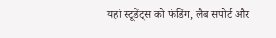यहां स्टूडेंट्स को फंडिंग, लैब सपोर्ट और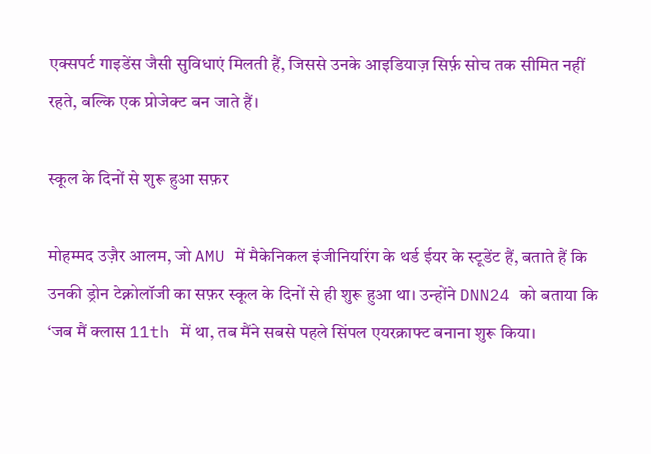एक्सपर्ट गाइडेंस जैसी सुविधाएं मिलती हैं, जिससे उनके आइडियाज़ सिर्फ़ सोच तक सीमित नहीं रहते, बल्कि एक प्रोजेक्ट बन जाते हैं।

स्कूल के दिनों से शुरू हुआ सफ़र

मोहम्मद उज़ैर आलम, जो AMU में मैकेनिकल इंजीनियरिंग के थर्ड ईयर के स्टूडेंट हैं, बताते हैं कि उनकी ड्रोन टेक्नोलॉजी का सफ़र स्कूल के दिनों से ही शुरू हुआ था। उन्होंने DNN24 को बताया कि ‘जब मैं क्लास 11th में था, तब मैंने सबसे पहले सिंपल एयरक्राफ्ट बनाना शुरू किया।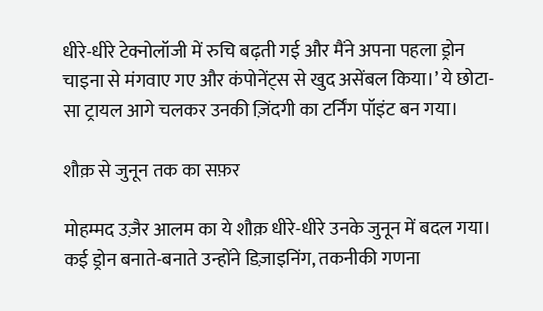धीरे-धीरे टेक्नोलॉजी में रुचि बढ़ती गई और मैंने अपना पहला ड्रोन चाइना से मंगवाए गए और कंपोनेंट्स से खुद असेंबल किया।’ ये छोटा-सा ट्रायल आगे चलकर उनकी ज़िंदगी का टर्निंग पॉइंट बन गया।

शौक़ से जुनून तक का सफ़र

मोहम्मद उज़ैर आलम का ये शौक़ धीरे-धीरे उनके जुनून में बदल गया। कई ड्रोन बनाते-बनाते उन्होंने डिज़ाइनिंग, तकनीकी गणना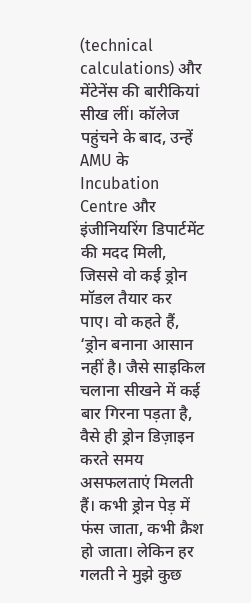(technical calculations) और मेंटेनेंस की बारीकियां सीख लीं। कॉलेज पहुंचने के बाद, उन्हें AMU के Incubation Centre और इंजीनियरिंग डिपार्टमेंट की मदद मिली, जिससे वो कई ड्रोन मॉडल तैयार कर पाए। वो कहते हैं, ‘ड्रोन बनाना आसान नहीं है। जैसे साइकिल चलाना सीखने में कई बार गिरना पड़ता है, वैसे ही ड्रोन डिज़ाइन करते समय असफलताएं मिलती हैं। कभी ड्रोन पेड़ में फंस जाता, कभी क्रैश हो जाता। लेकिन हर गलती ने मुझे कुछ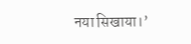नया सिखाया।’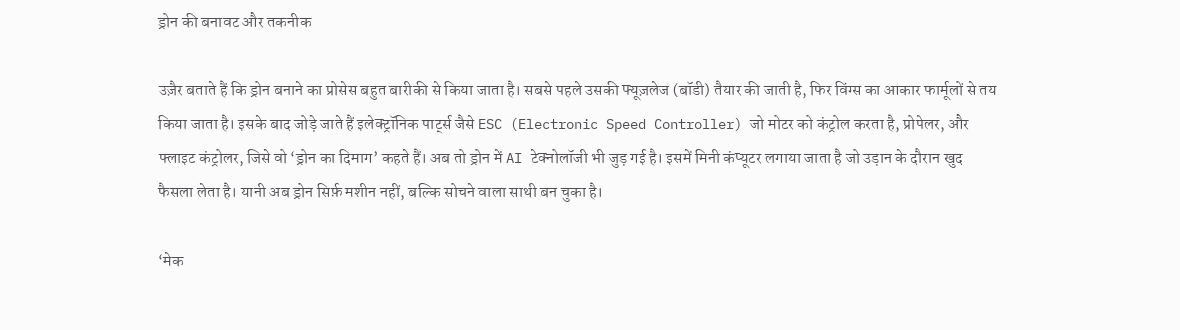ड्रोन की बनावट और तकनीक

उज़ैर बताते हैं कि ड्रोन बनाने का प्रोसेस बहुत बारीकी से किया जाता है। सबसे पहले उसकी फ्यूज़लेज (बॉडी) तैयार की जाती है, फिर विंग्स का आकार फार्मूलों से तय किया जाता है। इसके बाद जोड़े जाते हैं इलेक्ट्रॉनिक पार्ट्स जैसे ESC (Electronic Speed Controller) जो मोटर को कंट्रोल करता है, प्रोपेलर, और फ्लाइट कंट्रोलर, जिसे वो ‘ड्रोन का दिमाग’ कहते हैं। अब तो ड्रोन में AI टेक्नोलॉजी भी जुड़ गई है। इसमें मिनी कंप्यूटर लगाया जाता है जो उड़ान के दौरान खुद फैसला लेता है। यानी अब ड्रोन सिर्फ़ मशीन नहीं, बल्कि सोचने वाला साथी बन चुका है।

‘मेक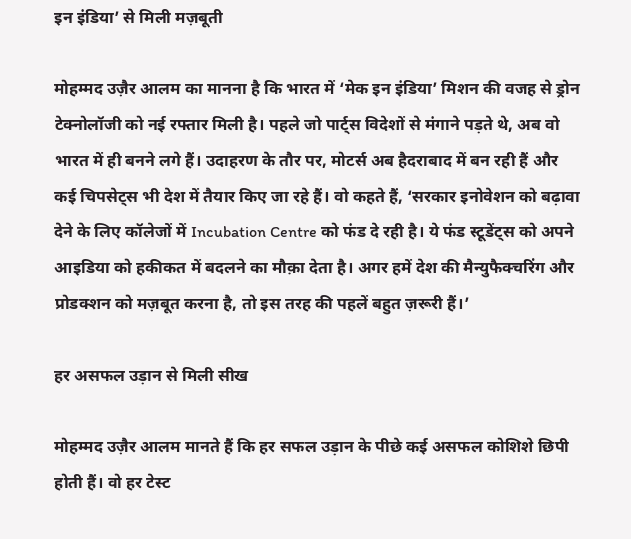इन इंडिया’ से मिली मज़बूती

मोहम्मद उज़ैर आलम का मानना है कि भारत में ‘मेक इन इंडिया’ मिशन की वजह से ड्रोन टेक्नोलॉजी को नई रफ्तार मिली है। पहले जो पार्ट्स विदेशों से मंगाने पड़ते थे, अब वो भारत में ही बनने लगे हैं। उदाहरण के तौर पर, मोटर्स अब हैदराबाद में बन रही हैं और कई चिपसेट्स भी देश में तैयार किए जा रहे हैं। वो कहते हैं, ‘सरकार इनोवेशन को बढ़ावा देने के लिए कॉलेजों में Incubation Centre को फंड दे रही है। ये फंड स्टूडेंट्स को अपने आइडिया को हकीकत में बदलने का मौक़ा देता है। अगर हमें देश की मैन्युफैक्चरिंग और प्रोडक्शन को मज़बूत करना है, तो इस तरह की पहलें बहुत ज़रूरी हैं।’

हर असफल उड़ान से मिली सीख

मोहम्मद उज़ैर आलम मानते हैं कि हर सफल उड़ान के पीछे कई असफल कोशिशे छिपी होती हैं। वो हर टेस्ट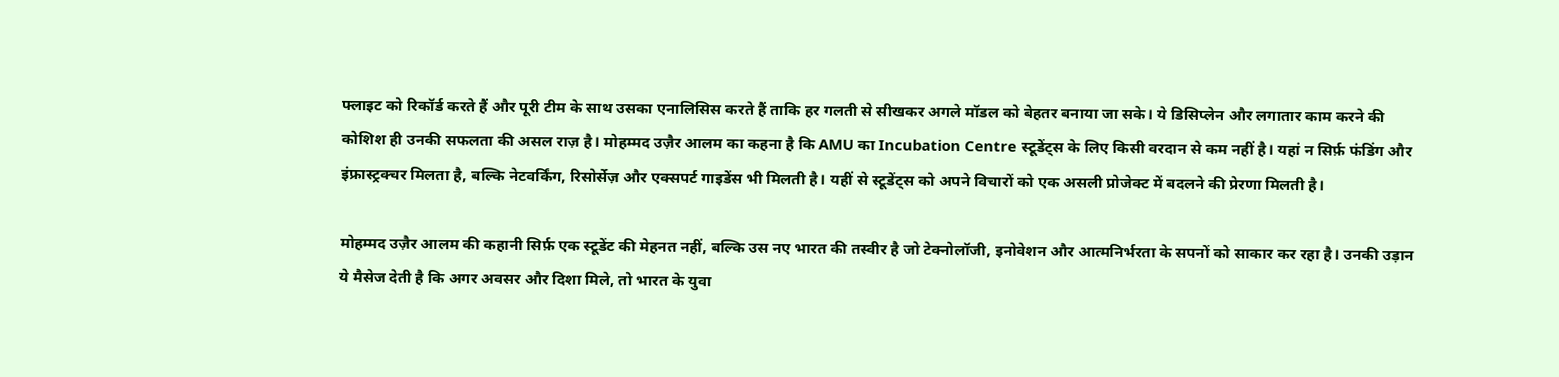फ्लाइट को रिकॉर्ड करते हैं और पूरी टीम के साथ उसका एनालिसिस करते हैं ताकि हर गलती से सीखकर अगले मॉडल को बेहतर बनाया जा सके। ये डिसिप्लेन और लगातार काम करने की कोशिश ही उनकी सफलता की असल राज़ है। मोहम्मद उज़ैर आलम का कहना है कि AMU का Incubation Centre स्टूडेंट्स के लिए किसी वरदान से कम नहीं है। यहां न सिर्फ़ फंडिंग और इंफ्रास्ट्रक्चर मिलता है, बल्कि नेटवर्किंग, रिसोर्सेज़ और एक्सपर्ट गाइडेंस भी मिलती है। यहीं से स्टूडेंट्स को अपने विचारों को एक असली प्रोजेक्ट में बदलने की प्रेरणा मिलती है।

मोहम्मद उज़ैर आलम की कहानी सिर्फ़ एक स्टूडेंट की मेहनत नहीं, बल्कि उस नए भारत की तस्वीर है जो टेक्नोलॉजी, इनोवेशन और आत्मनिर्भरता के सपनों को साकार कर रहा है। उनकी उड़ान ये मैसेज देती है कि अगर अवसर और दिशा मिले, तो भारत के युवा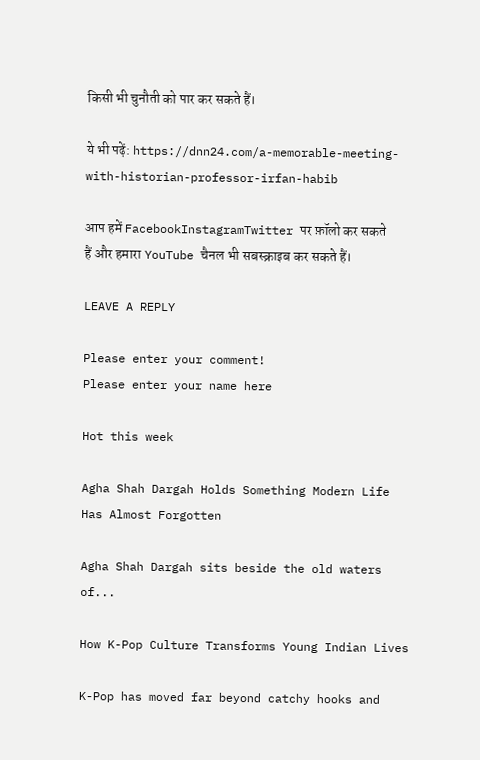किसी भी चुनौती को पार कर सकते हैं।

ये भी पढ़ें: https://dnn24.com/a-memorable-meeting-with-historian-professor-irfan-habib

आप हमें FacebookInstagramTwitter पर फ़ॉलो कर सकते हैं और हमारा YouTube चैनल भी सबस्क्राइब कर सकते हैं।

LEAVE A REPLY

Please enter your comment!
Please enter your name here

Hot this week

Agha Shah Dargah Holds Something Modern Life Has Almost Forgotten

Agha Shah Dargah sits beside the old waters of...

How K-Pop Culture Transforms Young Indian Lives

K-Pop has moved far beyond catchy hooks and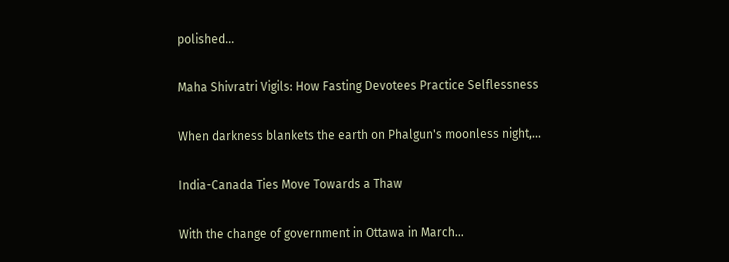polished...

Maha Shivratri Vigils: How Fasting Devotees Practice Selflessness

When darkness blankets the earth on Phalgun's moonless night,...

India-Canada Ties Move Towards a Thaw

With the change of government in Ottawa in March...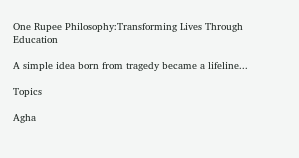One Rupee Philosophy:Transforming Lives Through Education

A simple idea born from tragedy became a lifeline...

Topics

Agha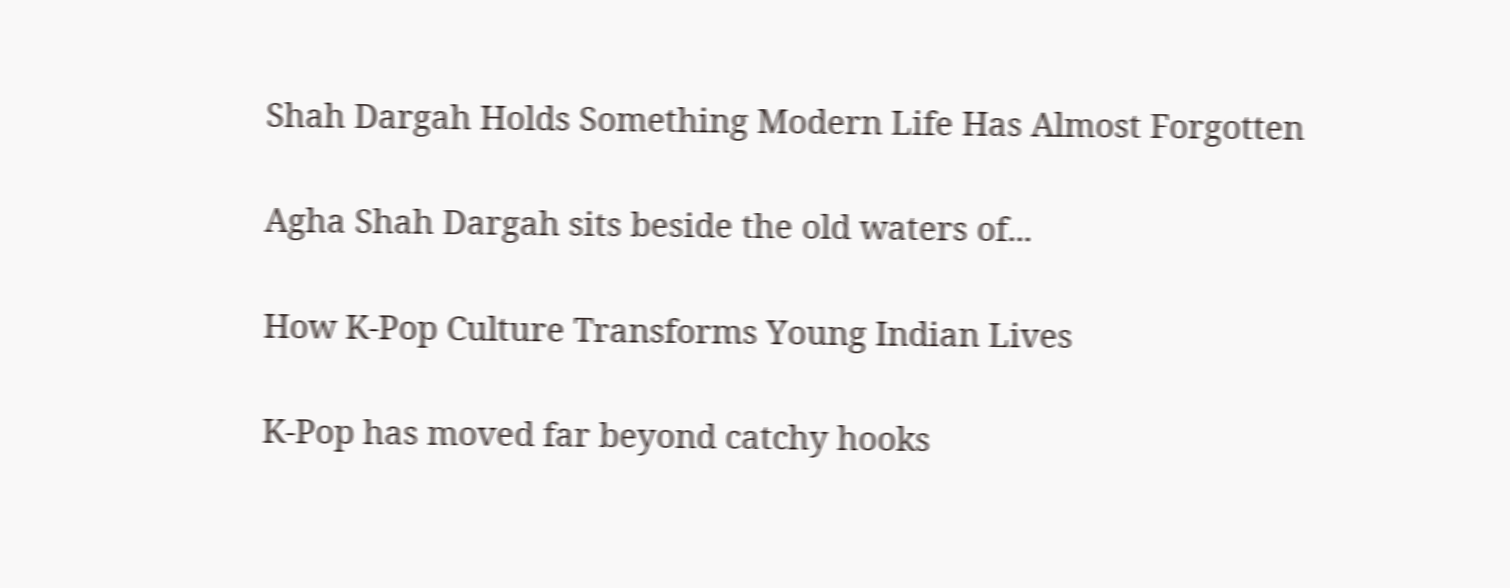Shah Dargah Holds Something Modern Life Has Almost Forgotten

Agha Shah Dargah sits beside the old waters of...

How K-Pop Culture Transforms Young Indian Lives

K-Pop has moved far beyond catchy hooks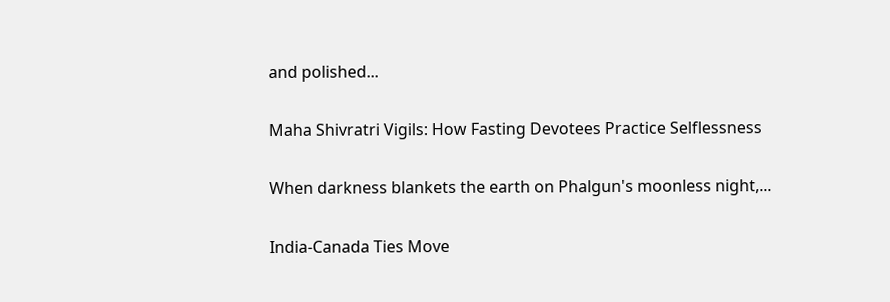and polished...

Maha Shivratri Vigils: How Fasting Devotees Practice Selflessness

When darkness blankets the earth on Phalgun's moonless night,...

India-Canada Ties Move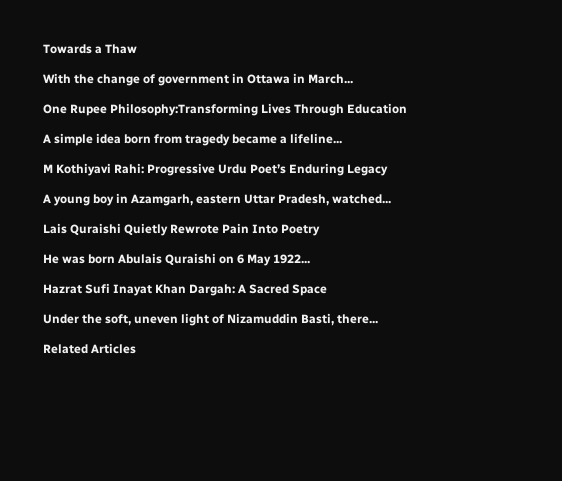Towards a Thaw

With the change of government in Ottawa in March...

One Rupee Philosophy:Transforming Lives Through Education

A simple idea born from tragedy became a lifeline...

M Kothiyavi Rahi: Progressive Urdu Poet’s Enduring Legacy

A young boy in Azamgarh, eastern Uttar Pradesh, watched...

Lais Quraishi Quietly Rewrote Pain Into Poetry

He was born Abulais Quraishi on 6 May 1922...

Hazrat Sufi Inayat Khan Dargah: A Sacred Space

Under the soft, uneven light of Nizamuddin Basti, there...

Related Articles